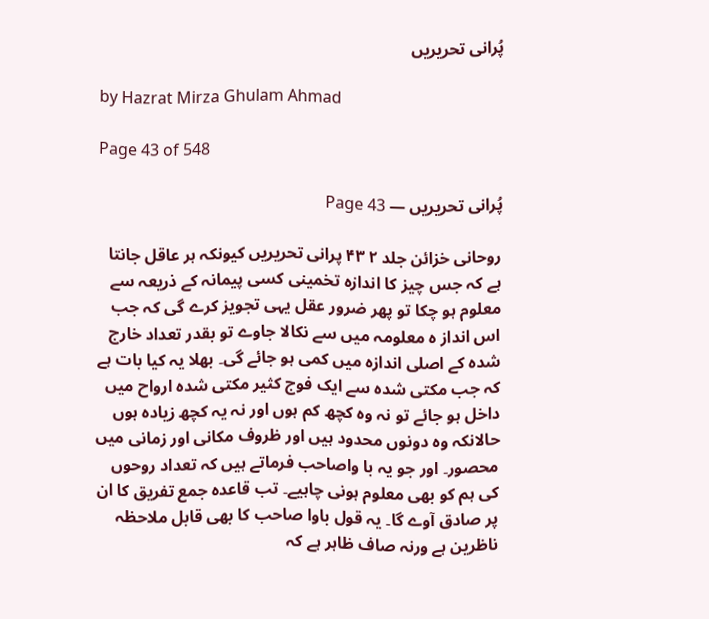پُرانی تحریریں

by Hazrat Mirza Ghulam Ahmad

Page 43 of 548

پُرانی تحریریں — Page 43

روحانی خزائن جلد ۲ ۴۳ پرانی تحریریں کیونکہ ہر عاقل جانتا ہے کہ جس چیز کا اندازہ تخمینی کسی پیمانہ کے ذریعہ سے معلوم ہو چکا تو پھر ضرور عقل یہی تجویز کرے گی کہ جب اس انداز ہ معلومہ میں سے نکالا جاوے تو بقدر تعداد خارج شدہ کے اصلی اندازہ میں کمی ہو جائے گی۔ بھلا یہ کیا بات ہے کہ جب مکتی شدہ سے ایک فوج کثیر مکتی شدہ ارواح میں داخل ہو جائے تو نہ وہ کچھ کم ہوں اور نہ یہ کچھ زیادہ ہوں حالانکہ وہ دونوں محدود ہیں اور ظروف مکانی اور زمانی میں محصور۔ اور جو یہ با واصاحب فرماتے ہیں کہ تعداد روحوں کی ہم کو بھی معلوم ہونی چاہیے۔ تب قاعدہ جمع تفریق کا ان پر صادق آوے گا۔ یہ قول باوا صاحب کا بھی قابل ملاحظہ ناظرین ہے ورنہ صاف ظاہر ہے کہ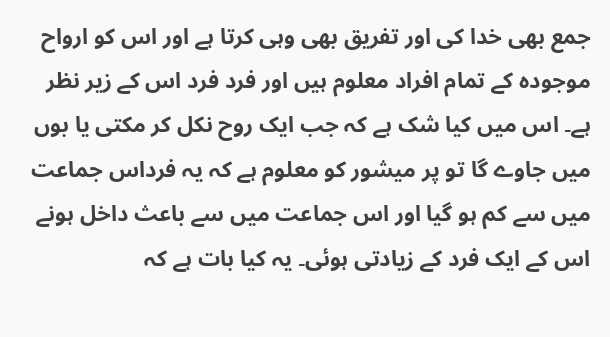جمع بھی خدا کی اور تفریق بھی وہی کرتا ہے اور اس کو ارواح موجودہ کے تمام افراد معلوم ہیں اور فرد فرد اس کے زیر نظر ہے۔ اس میں کیا شک ہے کہ جب ایک روح نکل کر مکتی یا بوں میں جاوے گا تو پر میشور کو معلوم ہے کہ یہ فرداس جماعت میں سے کم ہو گیا اور اس جماعت میں سے باعث داخل ہونے اس کے ایک فرد کے زیادتی ہوئی۔ یہ کیا بات ہے کہ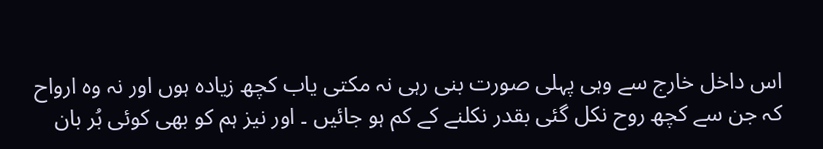اس داخل خارج سے وہی پہلی صورت بنی رہی نہ مکتی یاب کچھ زیادہ ہوں اور نہ وہ ارواح کہ جن سے کچھ روح نکل گئی بقدر نکلنے کے کم ہو جائیں ۔ اور نیز ہم کو بھی کوئی بُر بان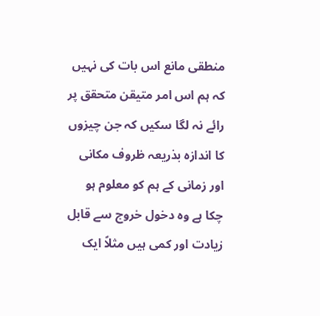منطقی مانع اس بات کی نہیں کہ ہم اس امر متیقن متحقق پر رائے نہ لگا سکیں کہ جن چیزوں کا اندازہ بذریعہ ظروف مکانی اور زمانی کے ہم کو معلوم ہو چکا ہے وہ دخول خروج سے قابل زیادت اور کمی ہیں مثلاً ایک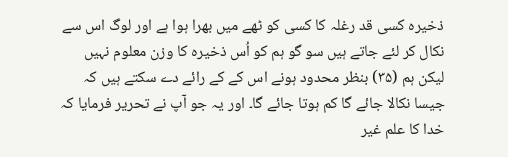ذخیرہ کسی قد رغلہ کا کسی کو ٹھے میں بھرا ہوا ہے اور لوگ اس سے نکال کر لئے جاتے ہیں سو گو ہم کو اُس ذخیرہ کا وزن معلوم نہیں لیکن ہم (۳۵) بنظر محدود ہونے اس کے کے رائے دے سکتے ہیں کہ جیسا نکالا جائے گا کم ہوتا جائے گا۔ اور یہ جو آپ نے تحریر فرمایا کہ خدا کا علم غیر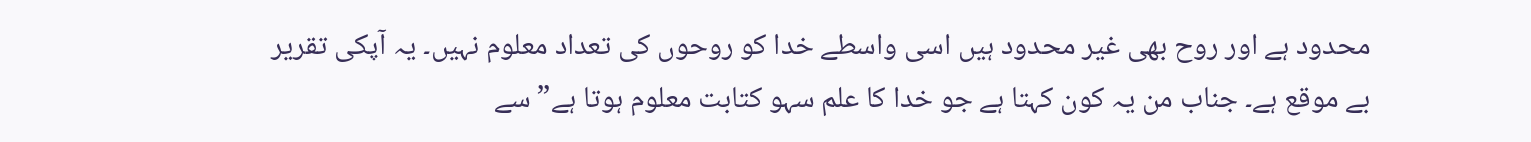محدود ہے اور روح بھی غیر محدود ہیں اسی واسطے خدا کو روحوں کی تعداد معلوم نہیں۔ یہ آپکی تقریر بے موقع ہے۔ جناب من یہ کون کہتا ہے جو خدا کا علم سہو کتابت معلوم ہوتا ہے” سے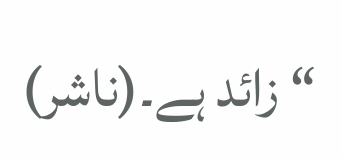“ زائد ہے۔(ناشر)